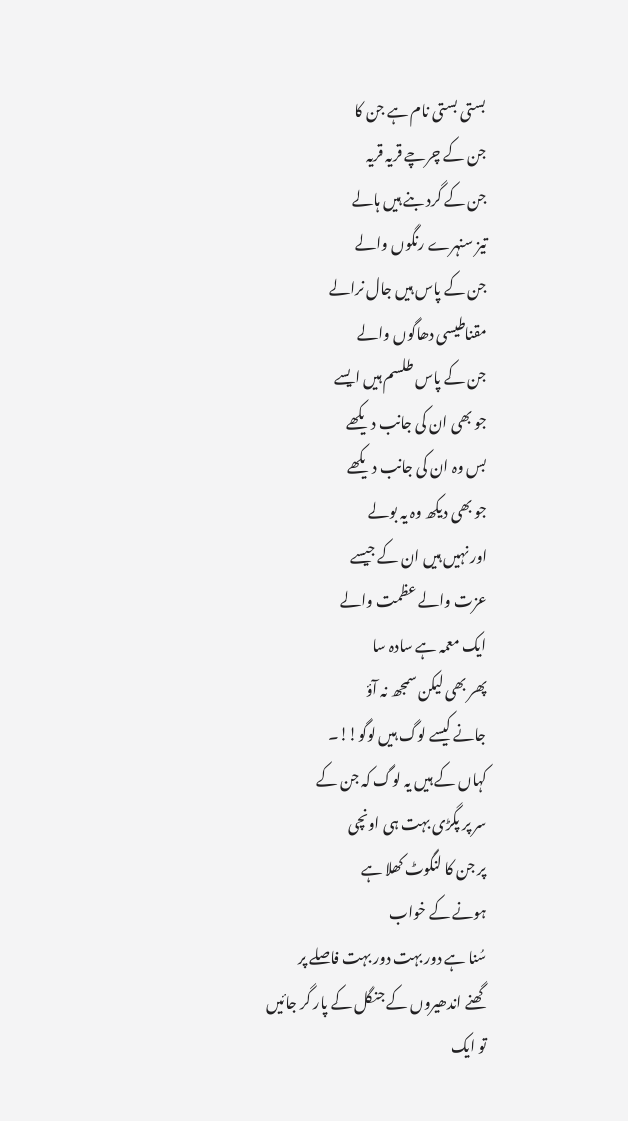بستی بستی نام ہے جن کا
جن کے چرچے قریہ قریہ
جن کے گرد بنے ہیں ہالے
تیز سنہرے رنگوں والے
جن کے پاس ہیں جال نرالے
مقناطیسی دھاگوں والے
جن کے پاس طلسم ہیں ایسے
جو بھی ان کی جانب دیکھے
بس وہ ان کی جانب دیکھے
جو بھی دیکھ وہ یہ بولے
اور نہیں ہیں ان کے جیسے
عزت والے عظمت والے
ایک معمہ ہے سادہ سا
پھر بھی لیکن سمجھ نہ آؤ
جانے کیسے لوگ ہیں لوگو!!۔
کہاں کے ہیں یہ لوگ کہ جن کے
سر پر پگڑی بہت ہی اونچی
پر جن کا لنگوٹ کھلا ہے
ہونے کے خواب
سُنا ہے دور بہت دور بہت فاصلے پر
گھنے اندھیروں کے جنگل کے پار گر جائیں
تو ایک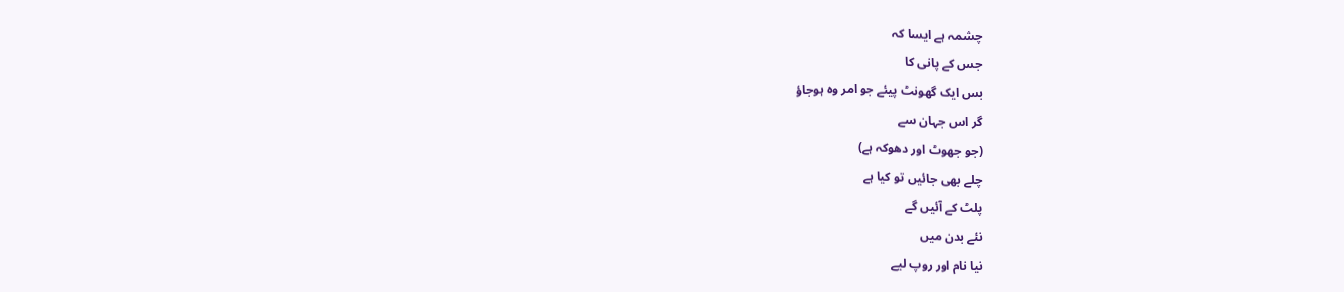چشمہ ہے ایسا کہ
جس کے پانی کا
بس ایک گھونٹ پیئے جو امر وہ ہوجاؤ
گر اس جہان سے
(جو جھوٹ اور دھوکہ ہے)
چلے بھی جائیں تو کیا ہے
پلٹ کے آئیں گے
نئے بدن میں
نیا نام اور روپ لیے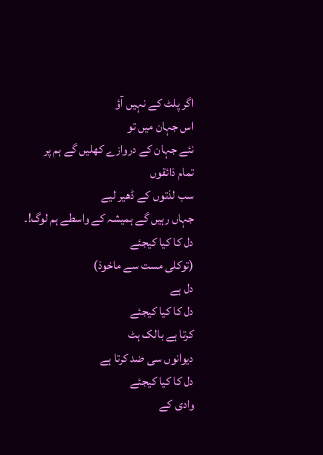اگر پلٹ کے نہیں آؤ
اس جہان میں تو
نئے جہان کے دروازے کھلیں گے ہم پر
تمام ذائقوں
سب لذتوں کے ڈھیر لیے
جہاں رہیں گے ہمیشہ کے واسطے ہم لوگ!۔
دل کا کیا کیجئے
(توکلی مست سے ماخوذ)
دل ہے
دل کا کیا کیجئے
کرتا ہے بالک ہٹ
دیوانوں سی ضد کرتا ہے
دل کا کیا کیجئے
وادی کے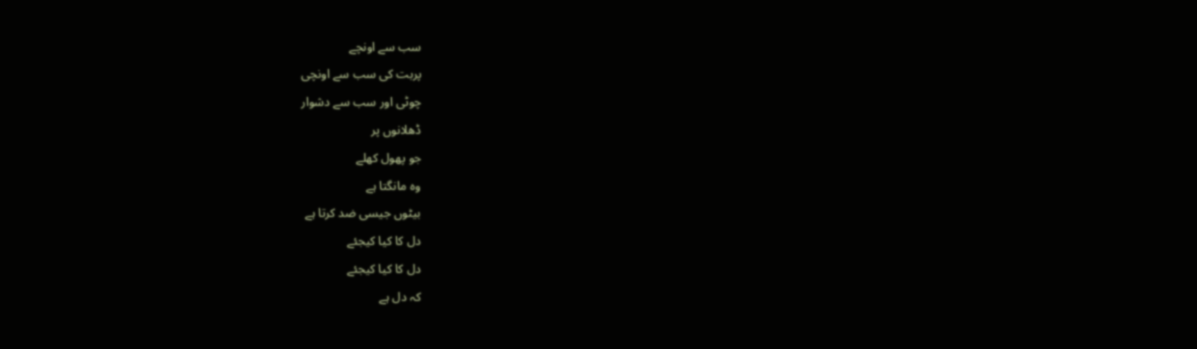سب سے اونچے
پربت کی سب سے اونچی
چوٹی اور سب سے دشوار
ڈھلانوں پر
جو پھول کھلے
وہ مانگتا ہے
بیٹوں جیسی ضد کرتا ہے
دل کا کیا کیجئے
دل کا کیا کیجئے
کہ دل ہے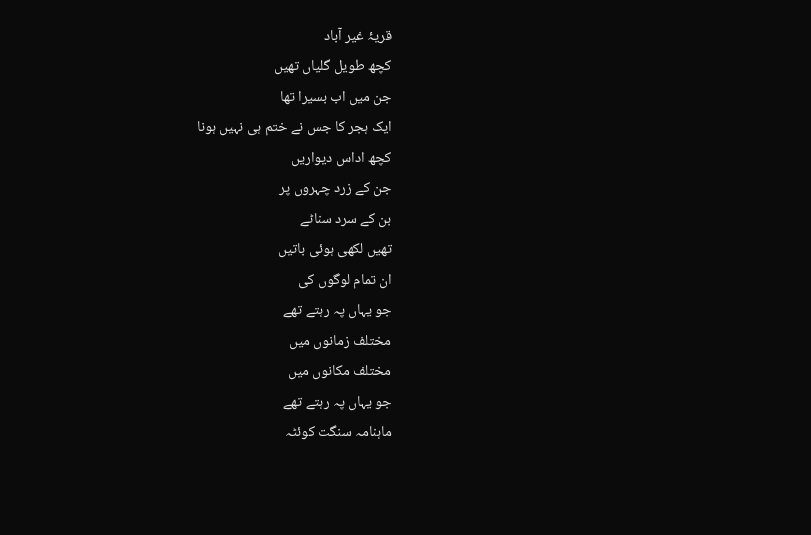قریۂ غیر آباد
کچھ طویل گلیاں تھیں
جن میں اب بسیرا تھا
ایک ہجر کا جس نے ختم ہی نہیں ہونا
کچھ اداس دیواریں
جن کے زرد چہروں پر
بن کے سرد سناٹے
تھیں لکھی ہوئی باتیں
ان تمام لوگوں کی
جو یہاں پہ رہتے تھے
مختلف زمانوں میں
مختلف مکانوں میں
جو یہاں پہ رہتے تھے
ماہنامہ سنگت کوئٹہ